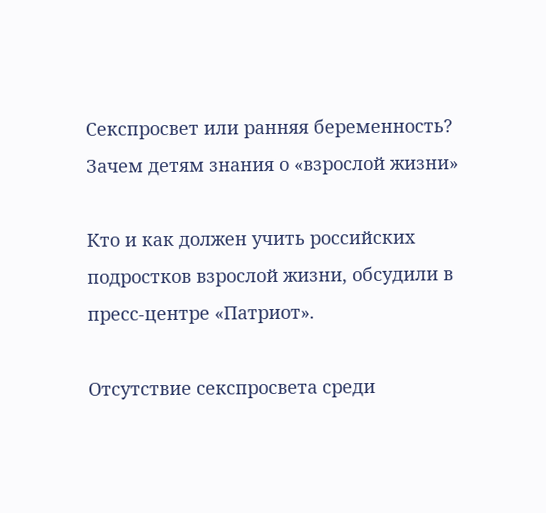Секспросвет или ранняя беременность? Зачем детям знания о «взрослой жизни»

Кто и как должен учить российских подростков взрослой жизни, обсудили в пресс-центре «Патриот».

Отсутствие секспросвета среди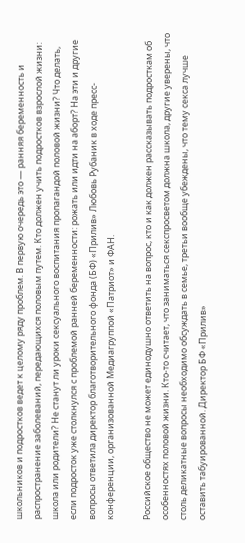школьников и подростков ведет к целому ряду проблем. В первую очередь это — ранняя беременность и распространение заболеваний, передающихся половым путем. Кто должен учить подростков взрослой жизни: школа или родители? Не станут ли уроки сексуального воспитания пропагандой половой жизни? Что делать, если подросток уже столкнулся с проблемой ранней беременности: рожать или идти на аборт? На эти и другие вопросы ответила директор благотворительного фонда (БФ) «Прилив» Любовь Рубаник в ходе пресс-конференции, организованной Медиагруппой «Патриот» и ФАН.

Российское общество не может единодушно ответить на вопрос, кто и как должен рассказывать подросткам об особенностях половой жизни. Кто-то считает, что заниматься секспросветом должна школа, другие уверены, что столь деликатные вопросы необходимо обсуждать в семье, третьи вообще убеждены, что тему секса лучше оставить табуированной. Директор БФ «Прилив»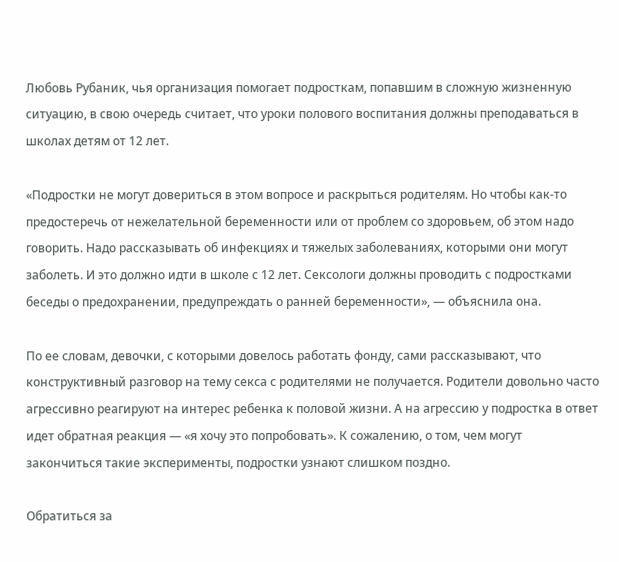Любовь Рубаник, чья организация помогает подросткам, попавшим в сложную жизненную ситуацию, в свою очередь считает, что уроки полового воспитания должны преподаваться в школах детям от 12 лет.

«Подростки не могут довериться в этом вопросе и раскрыться родителям. Но чтобы как-то предостеречь от нежелательной беременности или от проблем со здоровьем, об этом надо говорить. Надо рассказывать об инфекциях и тяжелых заболеваниях, которыми они могут заболеть. И это должно идти в школе с 12 лет. Сексологи должны проводить с подростками беседы о предохранении, предупреждать о ранней беременности», — объяснила она.

По ее словам, девочки, с которыми довелось работать фонду, сами рассказывают, что конструктивный разговор на тему секса с родителями не получается. Родители довольно часто агрессивно реагируют на интерес ребенка к половой жизни. А на агрессию у подростка в ответ идет обратная реакция — «я хочу это попробовать». К сожалению, о том, чем могут закончиться такие эксперименты, подростки узнают слишком поздно.

Обратиться за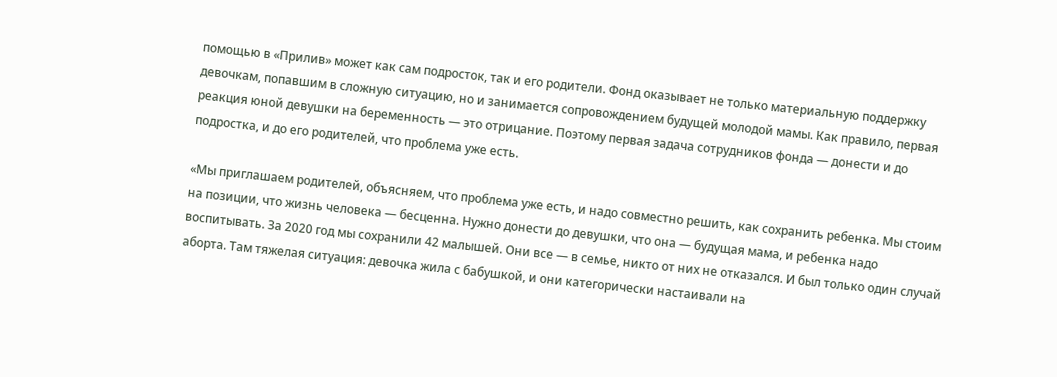помощью в «Прилив» может как сам подросток, так и его родители. Фонд оказывает не только материальную поддержку девочкам, попавшим в сложную ситуацию, но и занимается сопровождением будущей молодой мамы. Как правило, первая реакция юной девушки на беременность — это отрицание. Поэтому первая задача сотрудников фонда — донести и до подростка, и до его родителей, что проблема уже есть.

«Мы приглашаем родителей, объясняем, что проблема уже есть, и надо совместно решить, как сохранить ребенка. Мы стоим на позиции, что жизнь человека — бесценна. Нужно донести до девушки, что она — будущая мама, и ребенка надо воспитывать. За 2020 год мы сохранили 42 малышей. Они все — в семье, никто от них не отказался. И был только один случай аборта. Там тяжелая ситуация: девочка жила с бабушкой, и они категорически настаивали на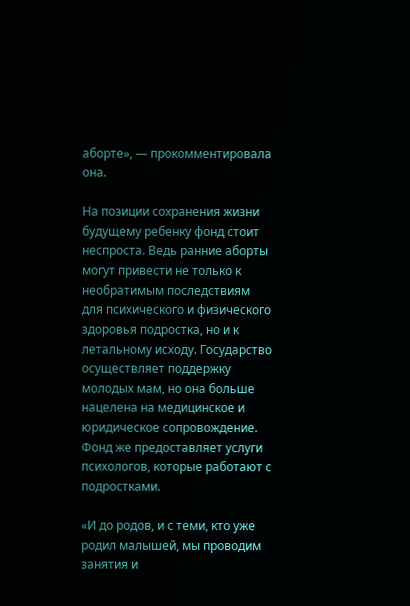аборте», — прокомментировала она.

На позиции сохранения жизни будущему ребенку фонд стоит неспроста. Ведь ранние аборты могут привести не только к необратимым последствиям для психического и физического здоровья подростка, но и к летальному исходу. Государство осуществляет поддержку молодых мам, но она больше нацелена на медицинское и юридическое сопровождение. Фонд же предоставляет услуги психологов, которые работают с подростками.

«И до родов, и с теми, кто уже родил малышей, мы проводим занятия и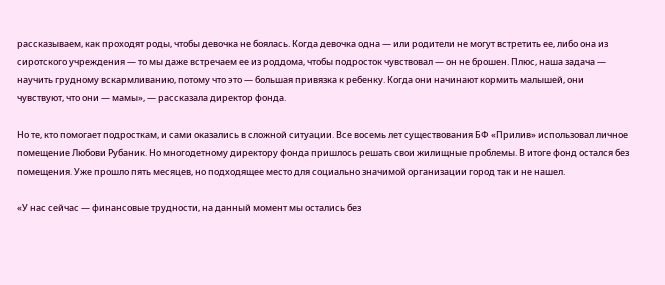рассказываем, как проходят роды, чтобы девочка не боялась. Когда девочка одна — или родители не могут встретить ее, либо она из сиротского учреждения — то мы даже встречаем ее из роддома, чтобы подросток чувствовал — он не брошен. Плюс, наша задача — научить грудному вскармливанию, потому что это — большая привязка к ребенку. Когда они начинают кормить малышей, они чувствуют, что они — мамы», — рассказала директор фонда.

Но те, кто помогает подросткам, и сами оказались в сложной ситуации. Все восемь лет существования БФ «Прилив» использовал личное помещение Любови Рубаник. Но многодетному директору фонда пришлось решать свои жилищные проблемы. В итоге фонд остался без помещения. Уже прошло пять месяцев, но подходящее место для социально значимой организации город так и не нашел.

«У нас сейчас — финансовые трудности, на данный момент мы остались без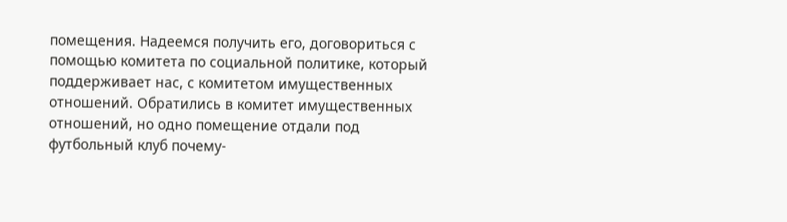помещения. Надеемся получить его, договориться с помощью комитета по социальной политике, который поддерживает нас, с комитетом имущественных отношений. Обратились в комитет имущественных отношений, но одно помещение отдали под футбольный клуб почему-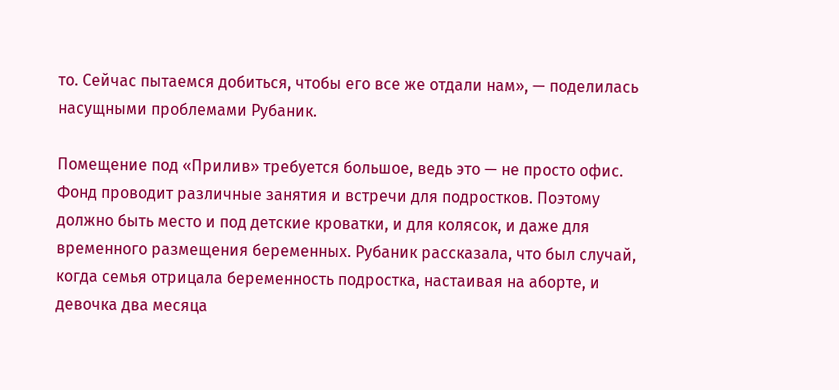то. Сейчас пытаемся добиться, чтобы его все же отдали нам», — поделилась насущными проблемами Рубаник.

Помещение под «Прилив» требуется большое, ведь это — не просто офис. Фонд проводит различные занятия и встречи для подростков. Поэтому должно быть место и под детские кроватки, и для колясок, и даже для временного размещения беременных. Рубаник рассказала, что был случай, когда семья отрицала беременность подростка, настаивая на аборте, и девочка два месяца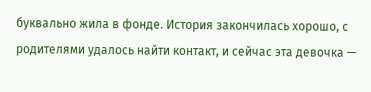буквально жила в фонде. История закончилась хорошо, с родителями удалось найти контакт, и сейчас эта девочка —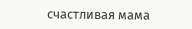счастливая мама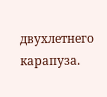двухлетнего карапуза.